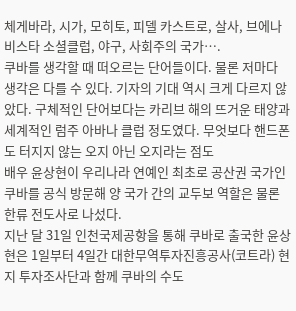체게바라, 시가, 모히토, 피델 카스트로, 살사, 브에나 비스타 소셜클럽, 야구, 사회주의 국가….
쿠바를 생각할 때 떠오르는 단어들이다. 물론 저마다 생각은 다를 수 있다. 기자의 기대 역시 크게 다르지 않았다. 구체적인 단어보다는 카리브 해의 뜨거운 태양과 세계적인 럼주 아바나 클럽 정도였다. 무엇보다 핸드폰도 터지지 않는 오지 아닌 오지라는 점도
배우 윤상현이 우리나라 연예인 최초로 공산권 국가인 쿠바를 공식 방문해 양 국가 간의 교두보 역할은 물론 한류 전도사로 나섰다.
지난 달 31일 인천국제공항을 통해 쿠바로 출국한 윤상현은 1일부터 4일간 대한무역투자진흥공사(코트라) 현지 투자조사단과 함께 쿠바의 수도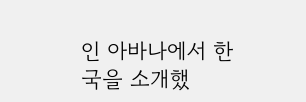인 아바나에서 한국을 소개했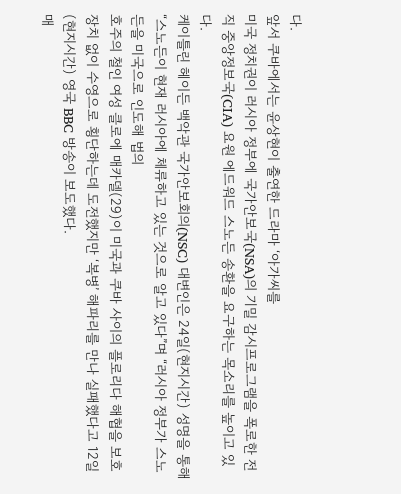다.
앞서 쿠바에서는 윤상현이 출연한 드라마 ‘아가씨를
미국 정치권이 러시아 정부에 국가안보국(NSA)의 기밀 감시프로그램을 폭로한 전직 중앙정보국(CIA) 요원 에드워드 스노든 송환을 요구하는 목소리를 높이고 있다.
케이틀린 헤이든 백악관 국가안보회의(NSC) 대변인은 24일(현지시간) 성명을 통해 “스노든이 현재 러시아에 체류하고 있는 것으로 알고 있다”며 “러시아 정부가 스노든을 미국으로 인도해 법의
호주의 철인 여성 클로에 매카델(29)이 미국과 쿠바 사이의 플로리다 해협을 보호장치 없이 수영으로 횡단하는데 도전했지만 ‘복병’ 해파리를 만나 실패했다고 12일(현지시간) 영국 BBC 방송이 보도했다.
매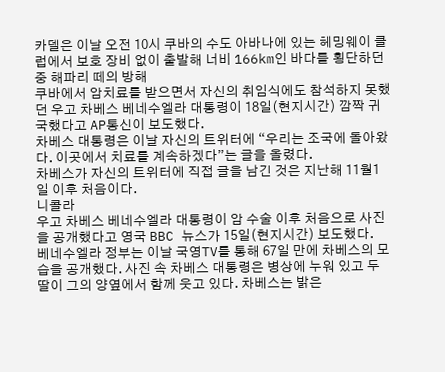카델은 이날 오전 10시 쿠바의 수도 아바나에 있는 헤밍웨이 클럽에서 보호 장비 없이 출발해 너비 166km인 바다를 횡단하던 중 해파리 떼의 방해
쿠바에서 암치료를 받으면서 자신의 취임식에도 참석하지 못했던 우고 차베스 베네수엘라 대통령이 18일(현지시간) 깜짝 귀국했다고 AP통신이 보도했다.
차베스 대통령은 이날 자신의 트위터에 “우리는 조국에 돌아왔다. 이곳에서 치료를 계속하겠다”는 글을 올렸다.
차베스가 자신의 트위터에 직접 글을 남긴 것은 지난해 11월1일 이후 처음이다.
니콜라
우고 차베스 베네수엘라 대통령이 암 수술 이후 처음으로 사진을 공개했다고 영국 BBC 뉴스가 15일(현지시간) 보도했다.
베네수엘라 정부는 이날 국영TV를 통해 67일 만에 차베스의 모습을 공개했다. 사진 속 차베스 대통령은 병상에 누워 있고 두 딸이 그의 양옆에서 함께 웃고 있다. 차베스는 밝은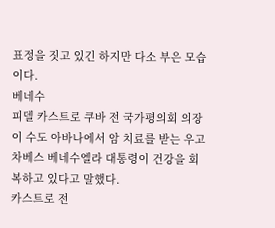표정을 짓고 있긴 하지만 다소 부은 모습이다.
베네수
피델 카스트로 쿠바 전 국가평의회 의장이 수도 아바나에서 암 치료를 받는 우고 차베스 베네수엘라 대통령이 건강을 회복하고 있다고 말했다.
카스트로 전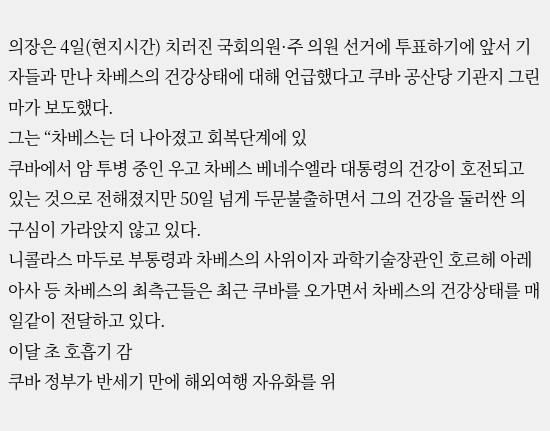의장은 4일(현지시간) 치러진 국회의원·주 의원 선거에 투표하기에 앞서 기자들과 만나 차베스의 건강상태에 대해 언급했다고 쿠바 공산당 기관지 그린마가 보도했다.
그는 “차베스는 더 나아졌고 회복단계에 있
쿠바에서 암 투병 중인 우고 차베스 베네수엘라 대통령의 건강이 호전되고 있는 것으로 전해졌지만 50일 넘게 두문불출하면서 그의 건강을 둘러싼 의구심이 가라앉지 않고 있다.
니콜라스 마두로 부통령과 차베스의 사위이자 과학기술장관인 호르헤 아레아사 등 차베스의 최측근들은 최근 쿠바를 오가면서 차베스의 건강상태를 매일같이 전달하고 있다.
이달 초 호흡기 감
쿠바 정부가 반세기 만에 해외여행 자유화를 위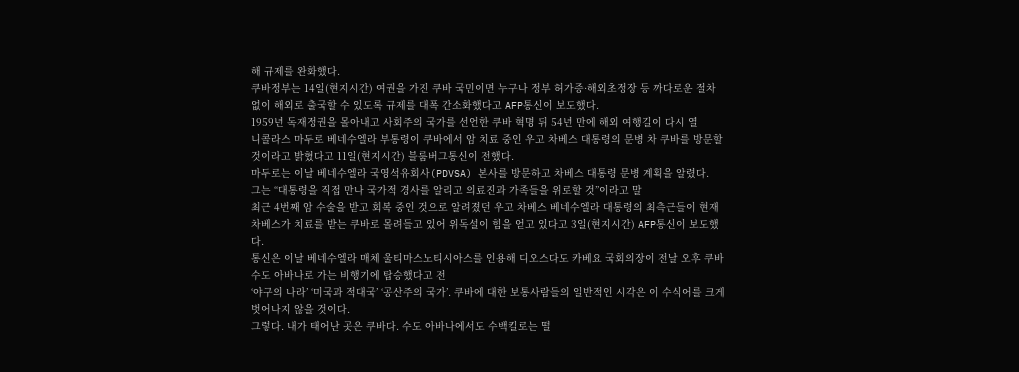해 규제를 완화했다.
쿠바정부는 14일(현지시간) 여권을 가진 쿠바 국민이면 누구나 정부 허가증·해외초정장 등 까다로운 절차 없이 해외로 출국할 수 있도록 규제를 대폭 간소화했다고 AFP통신이 보도했다.
1959년 독재정권을 몰아내고 사회주의 국가를 선언한 쿠바 혁명 뒤 54년 만에 해외 여행길이 다시 열
니콜라스 마두로 베네수엘라 부통령이 쿠바에서 암 치료 중인 우고 차베스 대통령의 문병 차 쿠바를 방문할 것이라고 밝혔다고 11일(현지시간) 블룸버그통신이 전했다.
마두로는 이날 베네수엘라 국영석유회사(PDVSA) 본사를 방문하고 차베스 대통령 문병 계획을 알렸다.
그는 “대통령을 직접 만나 국가적 경사를 알리고 의료진과 가족들을 위로할 것”이라고 말
최근 4번째 암 수술을 받고 회복 중인 것으로 알려졌던 우고 차베스 베네수엘라 대통령의 최측근들이 현재 차베스가 치료를 받는 쿠바로 몰려들고 있어 위독설이 힘을 얻고 있다고 3일(현지시간) AFP통신이 보도했다.
통신은 이날 베네수엘라 매체 울티마스노티시아스를 인용해 디오스다도 카베요 국회의장이 전날 오후 쿠바 수도 아바나로 가는 비행기에 탑승했다고 전
‘야구의 나라’ ‘미국과 적대국’ ‘공산주의 국가’. 쿠바에 대한 보통사람들의 일반적인 시각은 이 수식어를 크게 벗어나지 않을 것이다.
그렇다. 내가 태어난 곳은 쿠바다. 수도 아바나에서도 수백킬로는 떨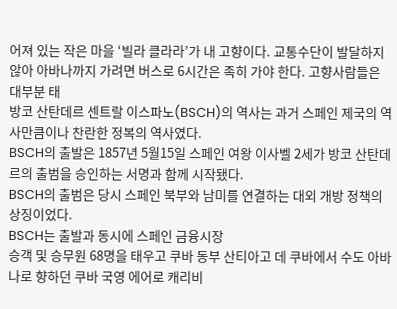어져 있는 작은 마을 ‘빌라 클라라’가 내 고향이다. 교통수단이 발달하지 않아 아바나까지 가려면 버스로 6시간은 족히 가야 한다. 고향사람들은 대부분 태
방코 산탄데르 센트랄 이스파노(BSCH)의 역사는 과거 스페인 제국의 역사만큼이나 찬란한 정복의 역사였다.
BSCH의 출발은 1857년 5월15일 스페인 여왕 이사벨 2세가 방코 산탄데르의 출범을 승인하는 서명과 함께 시작됐다.
BSCH의 출범은 당시 스페인 북부와 남미를 연결하는 대외 개방 정책의 상징이었다.
BSCH는 출발과 동시에 스페인 금융시장
승객 및 승무원 68명을 태우고 쿠바 동부 산티아고 데 쿠바에서 수도 아바나로 향하던 쿠바 국영 에어로 캐리비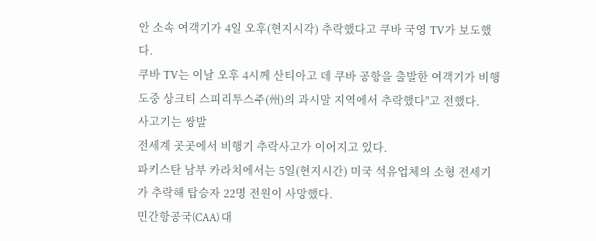안 소속 여객기가 4일 오후(현지시각) 추락했다고 쿠바 국영 TV가 보도했다.
쿠바 TV는 이날 오후 4시께 산티아고 데 쿠바 공항을 출발한 여객기가 비행도중 상크티 스피리투스주(州)의 과시말 지역에서 추락했다"고 전했다.
사고기는 쌍발
전세계 곳곳에서 비행기 추락사고가 이어지고 있다.
파키스탄 남부 카라치에서는 5일(현지시간) 미국 석유업체의 소형 전세기가 추락해 탑승자 22명 전원이 사망했다.
민간항공국(CAA) 대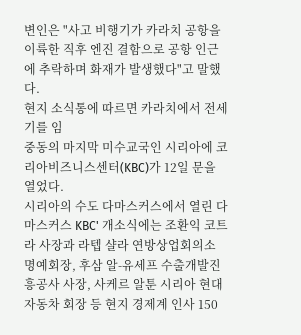변인은 "사고 비행기가 카라치 공항을 이륙한 직후 엔진 결함으로 공항 인근에 추락하며 화재가 발생했다"고 말했다.
현지 소식통에 따르면 카라치에서 전세기를 임
중동의 마지막 미수교국인 시리아에 코리아비즈니스센터(KBC)가 12일 문을 열었다.
시리아의 수도 다마스커스에서 열린 다마스커스 KBC' 개소식에는 조환익 코트라 사장과 라텝 샬라 연방상업회의소 명예회장, 후삼 알-유세프 수출개발진흥공사 사장, 사케르 알툰 시리아 현대자동차 회장 등 현지 경제계 인사 150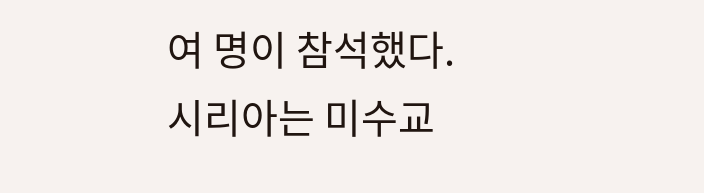여 명이 참석했다.
시리아는 미수교